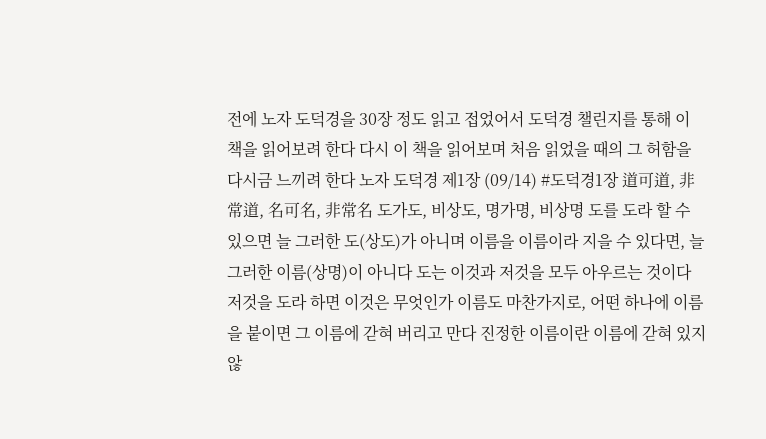전에 노자 도덕경을 30장 정도 읽고 접었어서 도덕경 챌린지를 통해 이 책을 읽어보려 한다 다시 이 책을 읽어보며 처음 읽었을 때의 그 허함을 다시금 느끼려 한다 노자 도덕경 제1장 (09/14) #도덕경1장 道可道, 非常道, 名可名, 非常名 도가도, 비상도, 명가명, 비상명 도를 도라 할 수 있으면 늘 그러한 도(상도)가 아니며 이름을 이름이라 지을 수 있다면, 늘 그러한 이름(상명)이 아니다 도는 이것과 저것을 모두 아우르는 것이다 저것을 도라 하면 이것은 무엇인가 이름도 마찬가지로, 어떤 하나에 이름을 붙이면 그 이름에 갇혀 버리고 만다 진정한 이름이란 이름에 갇혀 있지 않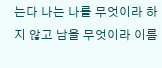는다 나는 나를 무엇이라 하지 않고 남을 무엇이라 이름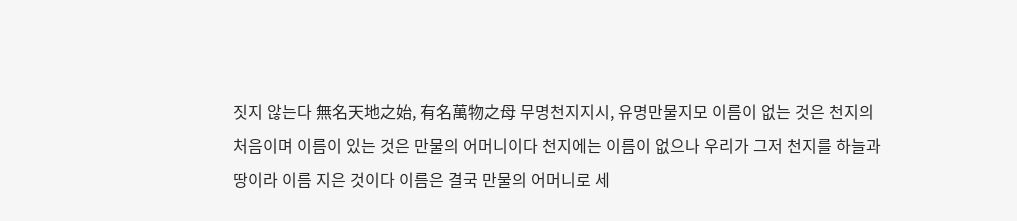짓지 않는다 無名天地之始, 有名萬物之母 무명천지지시, 유명만물지모 이름이 없는 것은 천지의 처음이며 이름이 있는 것은 만물의 어머니이다 천지에는 이름이 없으나 우리가 그저 천지를 하늘과 땅이라 이름 지은 것이다 이름은 결국 만물의 어머니로 세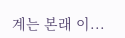계는 본래 이...